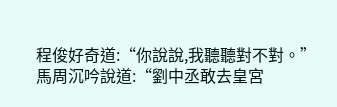程俊好奇道:“你說說,我聽聽對不對。”
馬周沉吟說道:“劉中丞敢去皇宮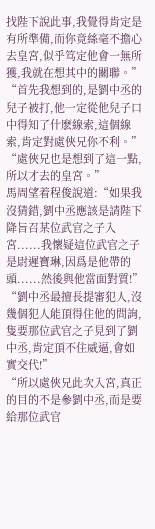找陛下說此事,我覺得肯定是有所準備,而你竟絲毫不擔心去皇宮,似乎笃定他會一無所獲,我就在想其中的關聯。”
“首先我想到的,是劉中丞的兒子被打,他一定從他兒子口中得知了什麽線索,這個線索,肯定對處俠兄你不利。”
“處俠兄也是想到了這一點,所以才去的皇宮。”
馬周望着程俊說道:“如果我沒猜錯,劉中丞應該是請陛下降旨召某位武官之子入宮......我懷疑這位武官之子是尉遲寶琳,因爲是他帶的頭......然後與他當面對質!”
“劉中丞最擅長提審犯人,沒幾個犯人能頂得住他的問詢,隻要那位武官之子見到了劉中丞,肯定頂不住威逼,會如實交代!”
“所以處俠兄此次入宮,真正的目的不是參劉中丞,而是要給那位武官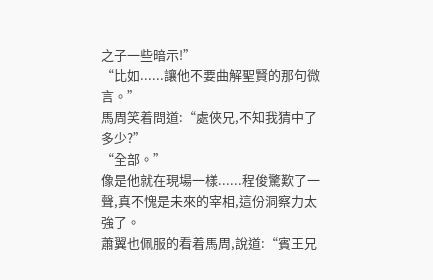之子一些暗示!”
“比如......讓他不要曲解聖賢的那句微言。”
馬周笑着問道:“處俠兄,不知我猜中了多少?”
“全部。”
像是他就在現場一樣......程俊驚歎了一聲,真不愧是未來的宰相,這份洞察力太強了。
蕭翼也佩服的看着馬周,說道:“賓王兄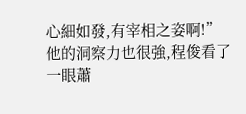心細如發,有宰相之姿啊!”
他的洞察力也很強,程俊看了一眼蕭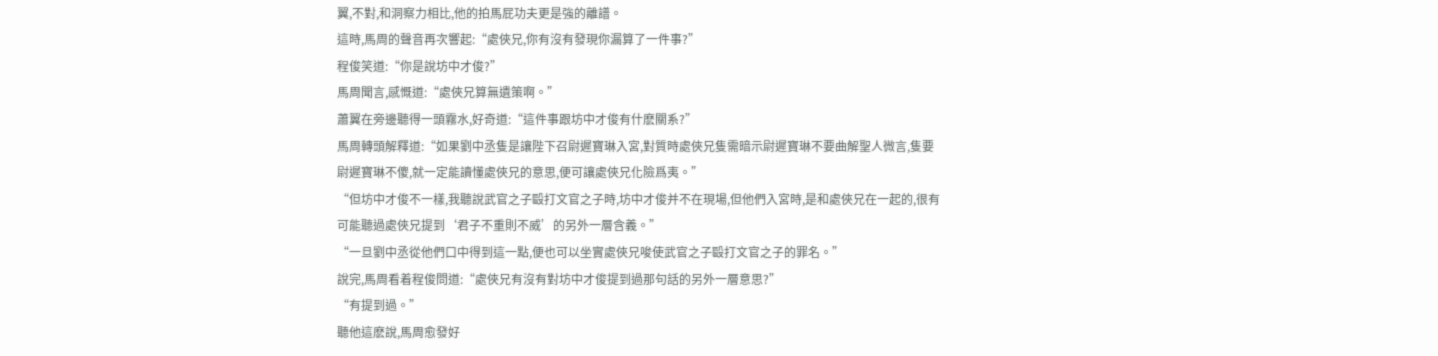翼,不對,和洞察力相比,他的拍馬屁功夫更是強的離譜。
這時,馬周的聲音再次響起:“處俠兄,你有沒有發現你漏算了一件事?”
程俊笑道:“你是說坊中才俊?”
馬周聞言,感慨道:“處俠兄算無遺策啊。”
蕭翼在旁邊聽得一頭霧水,好奇道:“這件事跟坊中才俊有什麽關系?”
馬周轉頭解釋道:“如果劉中丞隻是讓陛下召尉遲寶琳入宮,對質時處俠兄隻需暗示尉遲寶琳不要曲解聖人微言,隻要尉遲寶琳不傻,就一定能讀懂處俠兄的意思,便可讓處俠兄化險爲夷。”
“但坊中才俊不一樣,我聽說武官之子毆打文官之子時,坊中才俊并不在現場,但他們入宮時,是和處俠兄在一起的,很有可能聽過處俠兄提到‘君子不重則不威’的另外一層含義。”
“一旦劉中丞從他們口中得到這一點,便也可以坐實處俠兄唆使武官之子毆打文官之子的罪名。”
說完,馬周看着程俊問道:“處俠兄有沒有對坊中才俊提到過那句話的另外一層意思?”
“有提到過。”
聽他這麽說,馬周愈發好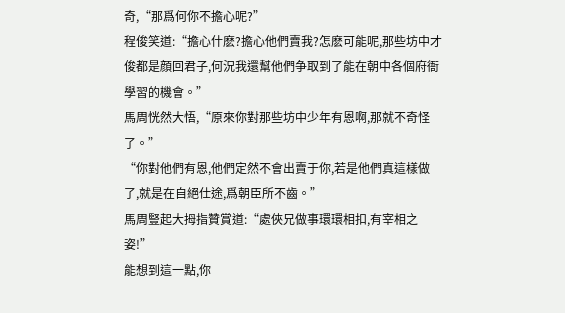奇,“那爲何你不擔心呢?”
程俊笑道:“擔心什麽?擔心他們賣我?怎麽可能呢,那些坊中才俊都是顔回君子,何況我還幫他們争取到了能在朝中各個府衙學習的機會。”
馬周恍然大悟,“原來你對那些坊中少年有恩啊,那就不奇怪了。”
“你對他們有恩,他們定然不會出賣于你,若是他們真這樣做了,就是在自絕仕途,爲朝臣所不齒。”
馬周豎起大拇指贊賞道:“處俠兄做事環環相扣,有宰相之姿!”
能想到這一點,你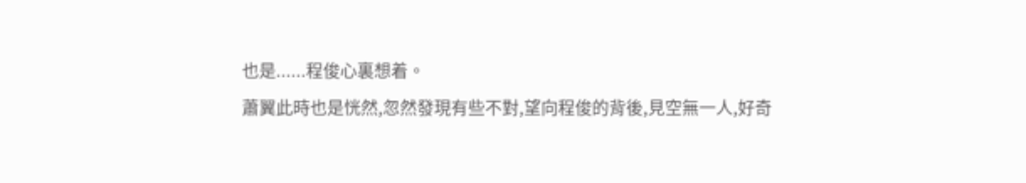也是......程俊心裏想着。
蕭翼此時也是恍然,忽然發現有些不對,望向程俊的背後,見空無一人,好奇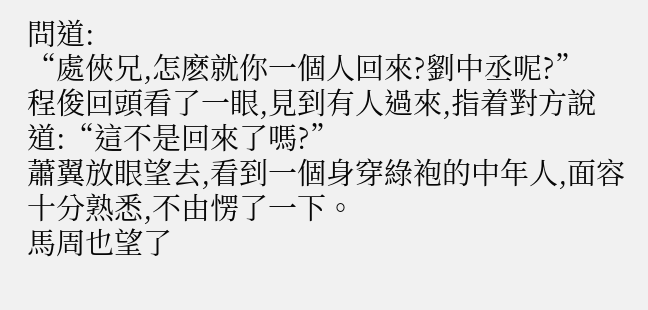問道:
“處俠兄,怎麽就你一個人回來?劉中丞呢?”
程俊回頭看了一眼,見到有人過來,指着對方說道:“這不是回來了嗎?”
蕭翼放眼望去,看到一個身穿綠袍的中年人,面容十分熟悉,不由愣了一下。
馬周也望了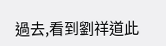過去,看到劉祥道此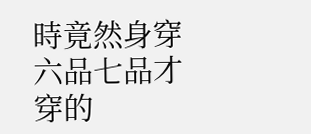時竟然身穿六品七品才穿的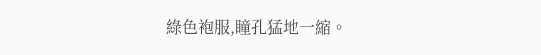綠色袍服,瞳孔猛地一縮。